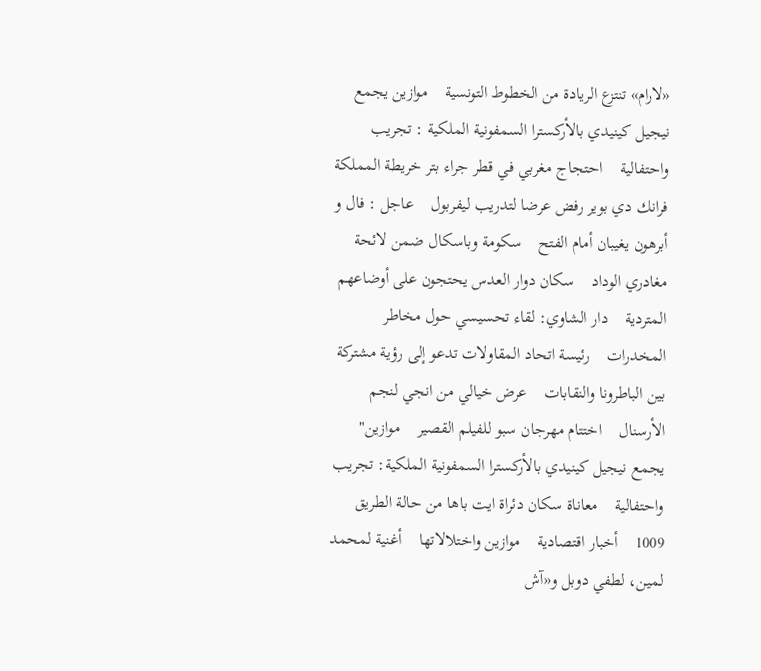«لارام» تنتزع الريادة من الخطوط التونسية    موازين يجمع نيجيل كينيدي بالأركسترا السمفونية الملكية : تجريب واحتفالية    احتجاج مغربي في قطر جراء بتر خريطة المملكة    فرانك دي بوير رفض عرضا لتدريب ليفربول    عاجل : فال و أبرهون يغيبان أمام الفتح    سكومة وباسكال ضمن لائحة مغادري الوداد    سكان دوار العدس يحتجون على أوضاعهم المتردية    دار الشاوي: لقاء تحسيسي حول مخاطر المخدرات    رئيسة اتحاد المقاولات تدعو إلى رؤية مشتركة بين الباطرونا والنقابات    عرض خيالي من انجي لنجم الأرسنال    اختتام مهرجان سبو للفيلم القصير    موازين" يجمع نيجيل كينيدي بالأركسترا السمفونية الملكية: تجريب واحتفالية    معاناة سكان دئراة ايت باها من حالة الطريق 1009    أخبار اقتصادية    موازين واختلالاتها    أغنية لمحمد لمين، لطفي دوبل و«آش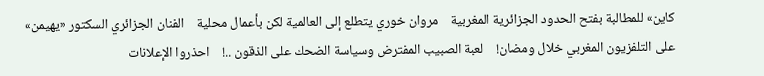كاين» للمطالبة بفتح الحدود الجزائرية المغربية    مروان خوري يتطلع إلى العالمية لكن بأعمال محلية    الفنان الجزائري السكتور «يهيمن» على التلفزيون المغربي خلال ومضان!    لعبة الصبيب المفترض وسياسة الضحك على الذقون ..!    احذروا الإعلانات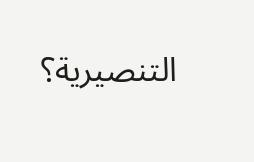التنصيرية؟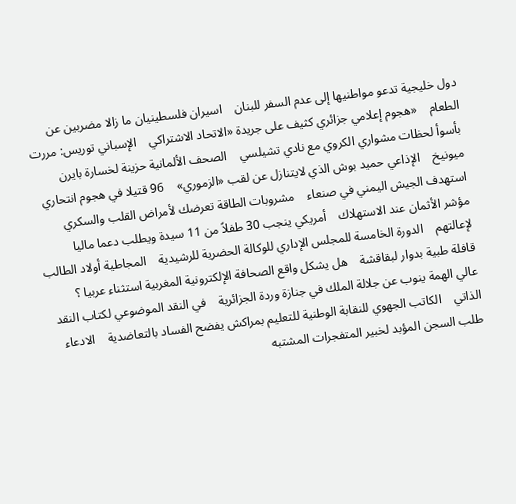دول خليجية تدعو مواطنيها إلى عدم السفر للبنان    اسيران فلسطينيان ما زالا مضربين عن الطعام    «هجوم إعلامي جزائري كثيف على جريدة «الاتحاد الاشتراكي    الإسباني توريس: مررت بأسوأ لحظات مشواري الكروي مع نادي تشيلسي    الصحف الألمانية حزينة لخسارة بايرن ميونيخ    الإذاعي حميد بوش الذي لايتنازل عن لقب «الزموري»    96 قتيلا في هجوم انتحاري استهدف الجيش اليمني في صنعاء    مشروبات الطاقة تعرضك لأمراض القلب والسكري    مؤشر الأثمان عند الاستهلاك    أمريكي ينجب 30 طفلاً من 11 سيدة ويطلب دعما ماليا لإعالتهم    الدورة الخامسة للمجلس الإداري للوكالة الحضرية للرشيدية    المجاطية أولاد الطالب قافلة طبية بدوار لبقاقشة    هل يشكل واقع الصحافة الإلكترونية المغربية استثناء عربيا ؟    عالي الهمة ينوب عن جلالة الملك في جنازة وردة الجزائرية    في النقد الموضوعي لكتاب النقد الذاتي    الكاتب الجهوي للنقابة الوطنية للتعليم بمراكش يفضح الفساد بالتعاضدية    الادعاء طلب السجن المؤبد لخبير المتفجرات المشتبه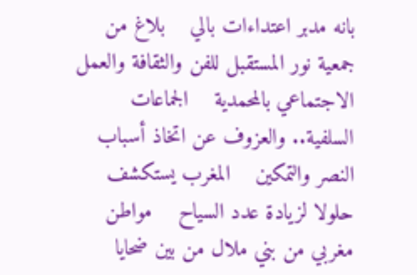بانه مدبر اعتداءات بالي    بلاغ من جمعية نور المستقبل للفن والثقافة والعمل الاجتماعي بالمحمدية    الجماعات السلفية.. والعزوف عن اتخاذ أسباب النصر والتمكين    المغرب يستكشف حلولا لزيادة عدد السياح    مواطن مغربي من بني ملال من بين ضحايا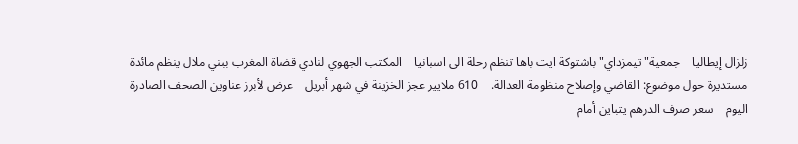زلزال إيطاليا    جمعية" تيمزداي"باشتوكة ايت باها تنظم رحلة الى اسبانيا    المكتب الجهوي لنادي قضاة المغرب ببني ملال ينظم مائدة مستديرة حول موضوع: القاضي وإصلاح منظومة العدالة.    610 ملايير عجز الخزينة في شهر أبريل    عرض لأبرز عناوين الصحف الصادرة اليوم    سعر صرف الدرهم يتباين أمام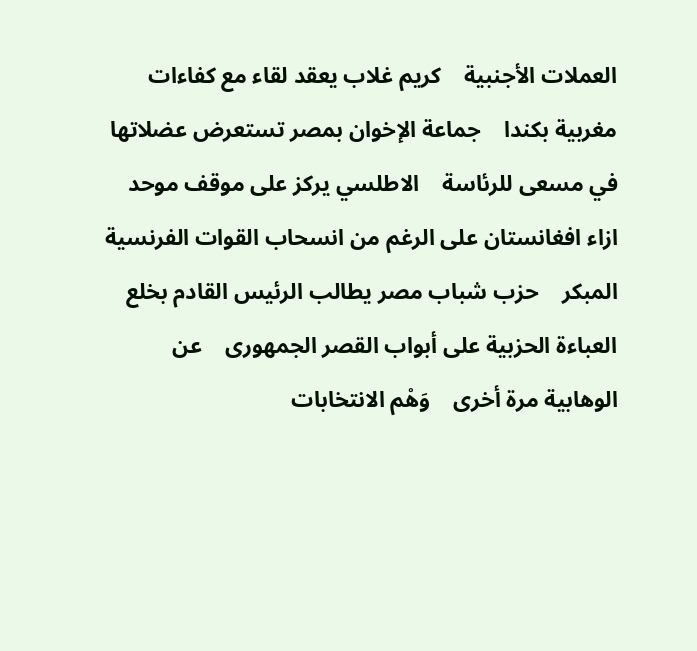العملات الأجنبية    كريم غلاب يعقد لقاء مع كفاءات مغربية بكندا    جماعة الإخوان بمصر تستعرض عضلاتها في مسعى للرئاسة    الاطلسي يركز على موقف موحد ازاء افغانستان على الرغم من انسحاب القوات الفرنسية المبكر    حزب شباب مصر يطالب الرئيس القادم بخلع العباءة الحزبية على أبواب القصر الجمهورى    عن الوهابية مرة أخرى    وَهْم الانتخابات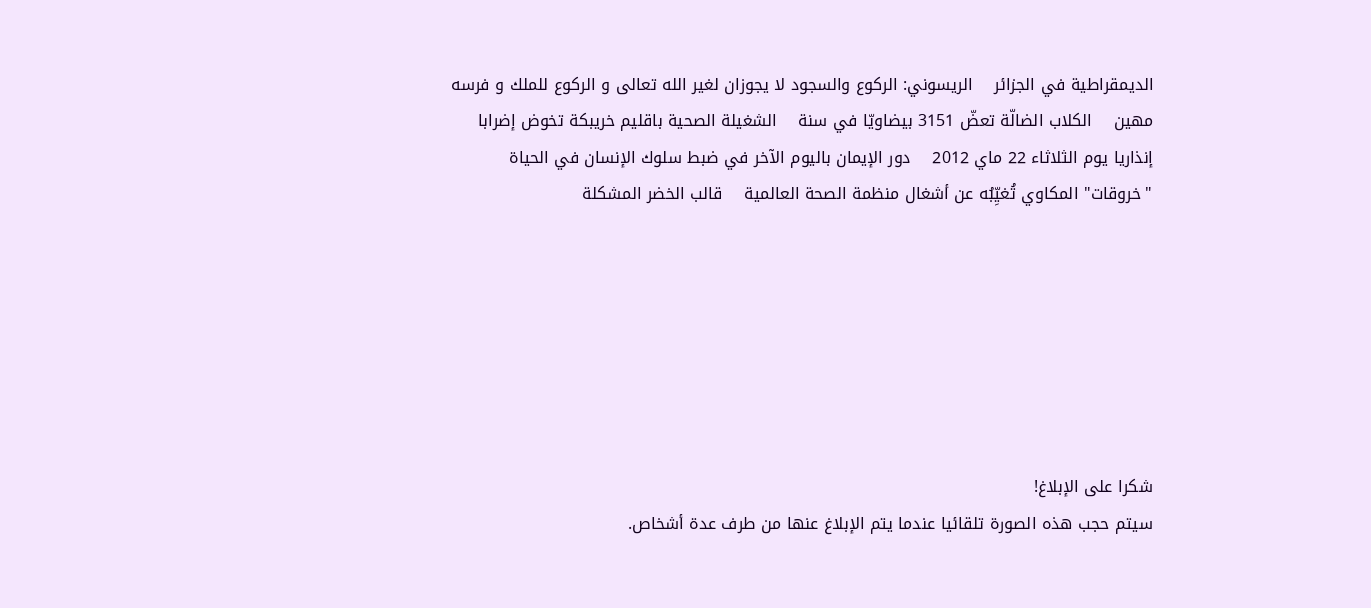الديمقراطية في الجزائر    الريسوني: الركوع والسجود لا يجوزان لغير الله تعالى و الركوع للملك و فرسه مهين    الكلاب الضالّة تعضّ 3151 بيضاويّا في سنة    الشغيلة الصحية باقليم خريبكة تخوض إضرابا إنذاريا يوم الثلاثاء 22 ماي 2012    دور الإيمان باليوم الآخر في ضبط سلوك الإنسان في الحياة    "خروقات" المكاوي تُغيِّبُه عن أشغال منظمة الصحة العالمية    قالب الخضر المشكلة







شكرا على الإبلاغ!
سيتم حجب هذه الصورة تلقائيا عندما يتم الإبلاغ عنها من طرف عدة أشخاص.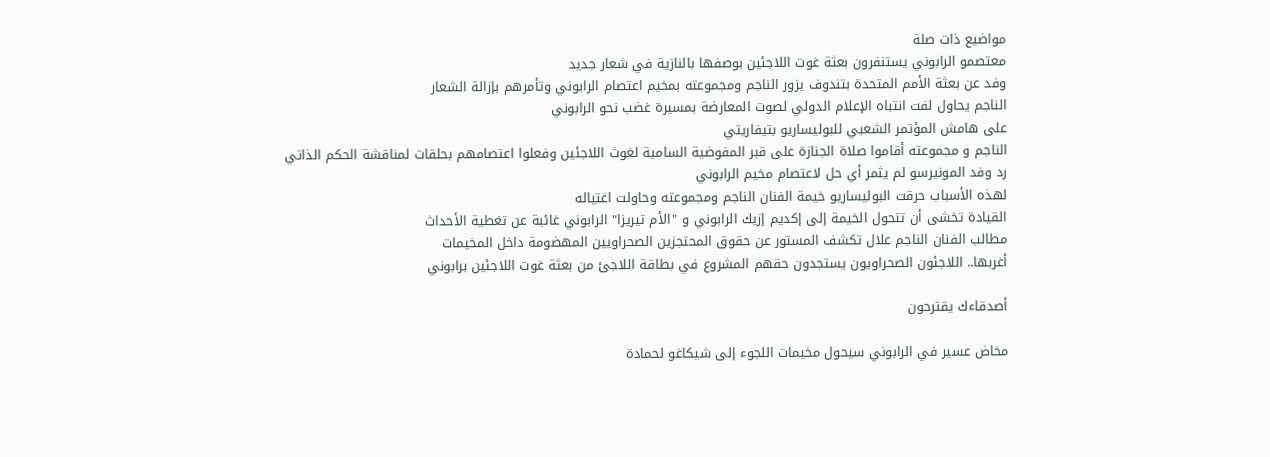مواضيع ذات صلة
معتصمو الرابوني يستنفرون بعثة غوت اللاجئين بوصفها بالنازية في شعار جديد
وفد عن بعثة الأمم المتحدة بتندوف يزور الناجم ومجموعته بمخيم اعتصام الرابوني وتأمرهم بإزالة الشعار
الناجم يحاول لفت انتباه الإعلام الدولي لصوت المعارضة بمسيرة غضب نحو الرابوني
على هامش المؤتمر الشعبي للبوليساريو بتيفاريتي
الناجم و مجموعته أقاموا صلاة الجنازة على قبر المفوضية السامية لغوث اللاجئين وفعلوا اعتصامهم بحلقات لمناقشة الحكم الذاتي
رد وفد المونيرسو لم يثمر أي حل لاعتصام مخيم الرابوني
لهذه الأسباب حرقت البوليساريو خيمة الفنان الناجم ومجموعته وحاولت اغتياله
القيادة تخشى أن تتحول الخيمة إلى إكديم إزيك الرابوني و "الأم تيريزا" الرابوني غائبة عن تغطية الأحداث
مطالب الفنان الناجم علال تكشف المستور عن حقوق المحتجزين الصحراويين المهضومة داخل المخيمات
أغربها.. اللاجئون الصحراويون يستجدون حقهم المشروع في بطاقة اللاجئ من بعثة غوت اللاجئين برابوني

أصدقاءك يقترحون

مخاض عسير في الرابوني سيحول مخيمات اللجوء إلى شيكاغو لحمادة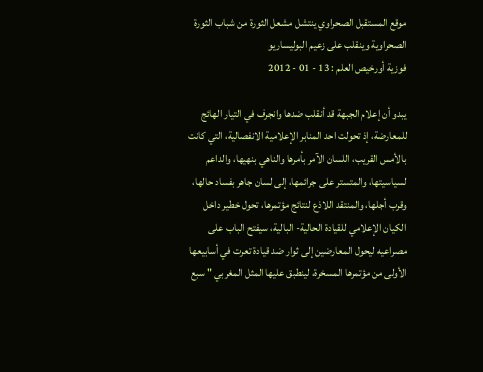موقع المستقبل الصحراوي ينتشل مشعل الثورة من شباب الثورة الصحراوية وينقلب على زعيم البوليساريو
فوزية أورخيص العلم : 13 - 01 - 2012

يبدو أن إعلام الجبهة قد أنقلب ضدها وانجرف في التيار الهائج للمعارضة، إذ تحولت احد المنابر الإعلامية الانفصالية، التي كانت بالأمس القريب، اللسان الآمر بأمرها والناهي بنهيها، والداعم لسياسيتها، والمتستر على جرائمها، إلى لسان جاهر بفساد حالها، وقرب أجلها، والمنتقد اللاذع لنتائج مؤتمرها، تحول خطير داخل الكيان الإعلامي للقيادة الحالية- البالية، سيفتح الباب على مصراعيه ليحول المعارضين إلى ثوار ضد قيادة تعرت في أسابيعها الأولى من مؤتمرها المسخرة، لينطبق عليها المثل المغربي " سبع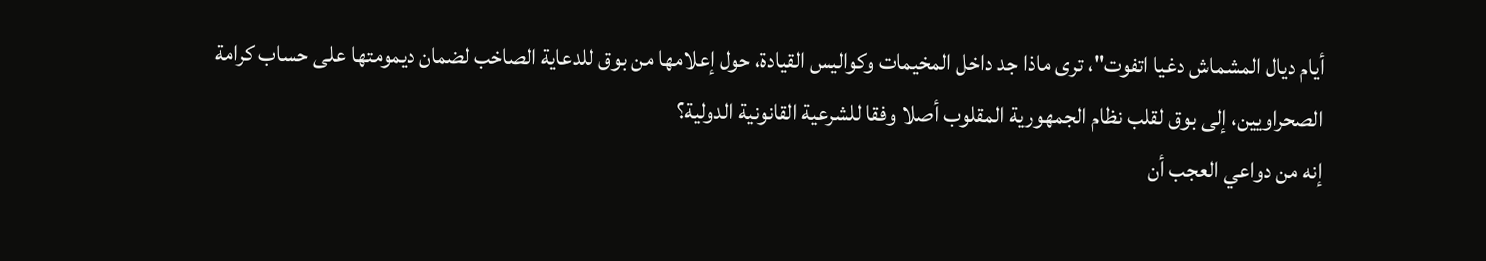أيام ديال المشماش دغيا اتفوت"، ترى ماذا جد داخل المخيمات وكواليس القيادة، حول إعلامها من بوق للدعاية الصاخب لضمان ديمومتها على حساب كرامة الصحراويين، إلى بوق لقلب نظام الجمهورية المقلوب أصلا وفقا للشرعية القانونية الدولية؟
إنه من دواعي العجب أن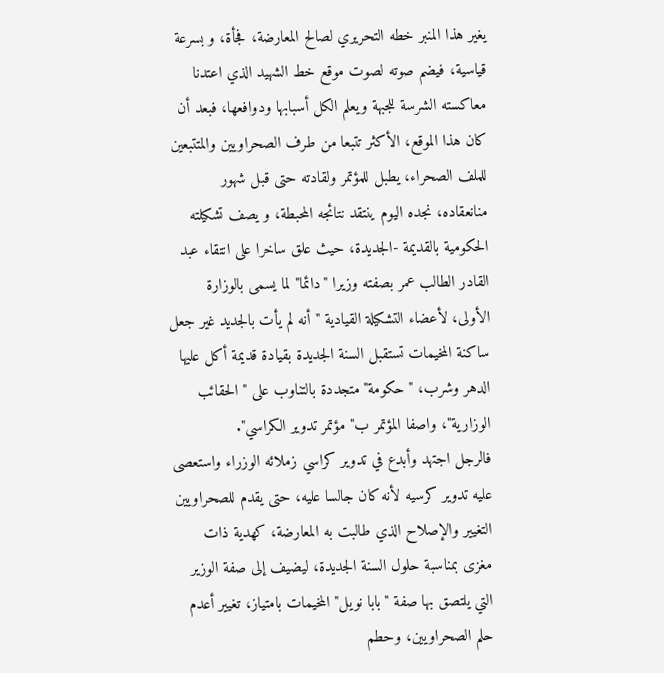يغير هذا المنبر خطه التحريري لصالح المعارضة، فجأة، و بسرعة قياسية، فيضم صوته لصوت موقع خط الشهيد الذي اعتدنا معاكسته الشرسة للجبهة ويعلم الكل أسبابها ودوافعها، فبعد أن كان هذا الموقع، الأكثر تتبعا من طرف الصحراويين والمتتبعين للملف الصحراء، يطبل للمؤتمر ولقادته حتى قبل شهور منانعقاده، نجده اليوم ينتقد نتائجه المحبطة، و يصف تشكيلته الحكومية بالقديمة -الجديدة، حيث علق ساخرا على انتقاء عبد القادر الطالب عمر بصفته وزيرا "دائما" لما يسمى بالوزارة الأولى، لأعضاء التشكيلة القيادية " أنه لم يأت بالجديد غير جعل ساكنة المخيمات تستقبل السنة الجديدة بقيادة قديمة أكل عليها الدهر وشرب، "حكومة"متجددة بالتناوب على " الحقائب الوزارية"، واصفا المؤتمر ب" مؤتمر تدوير الكراسي".
فالرجل اجتهد وأبدع في تدوير كراسي زملائه الوزراء واستعصى عليه تدوير كرسيه لأنه كان جالسا عليه، حتى يقدم للصحراويين التغيير والإصلاح الذي طالبت به المعارضة، كهدية ذات مغزى بمناسبة حلول السنة الجديدة، ليضيف إلى صفة الوزير التي يلتصق بها صفة "بابا نويل" المخيمات بامتياز، تغيير أعدم حلم الصحراويين، وحطم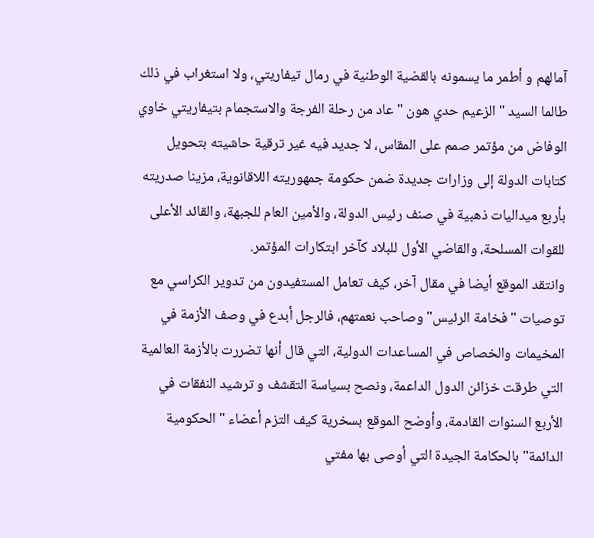آمالهم و أطمر ما يسمونه بالقضية الوطنية في رمال تيفاريتي، ولا استغراب في ذلك طالما السيد "الزعيم حدي هون " عاد من رحلة الفرجة والاستجمام بتيفاريتي خاوي الوفاض من مؤتمر صمم على المقاس، لا جديد فيه غير ترقية حاشيته بتحويل كتابات الدولة إلى وزارات جديدة ضمن حكومة جمهوريته اللاقانوية، مزينا صدريته بأربع ميداليات ذهبية في صنف رئيس الدولة، والأمين العام للجبهة، والقائد الأعلى للقوات المسلحة، والقاضي الأول للبلاد كآخر ابتكارات المؤتمر.
وانتقد الموقع أيضا في مقال آخر، كيف تعامل المستفيدون من تدوير الكراسي مع توصيات "فخامة الرئيس" وصاحب نعمتهم، فالرجل أبدع في وصف الأزمة في المخيمات والخصاص في المساعدات الدولية، التي قال أنها تضررت بالأزمة العالمية التي طرقت خزائن الدول الداعمة، ونصح بسياسة التقشف و ترشيد النفقات في الأربع السنوات القادمة، وأوضح الموقع بسخرية كيف التزم أعضاء "الحكومية الدائمة" بالحكامة الجيدة التي أوصى بها مفتي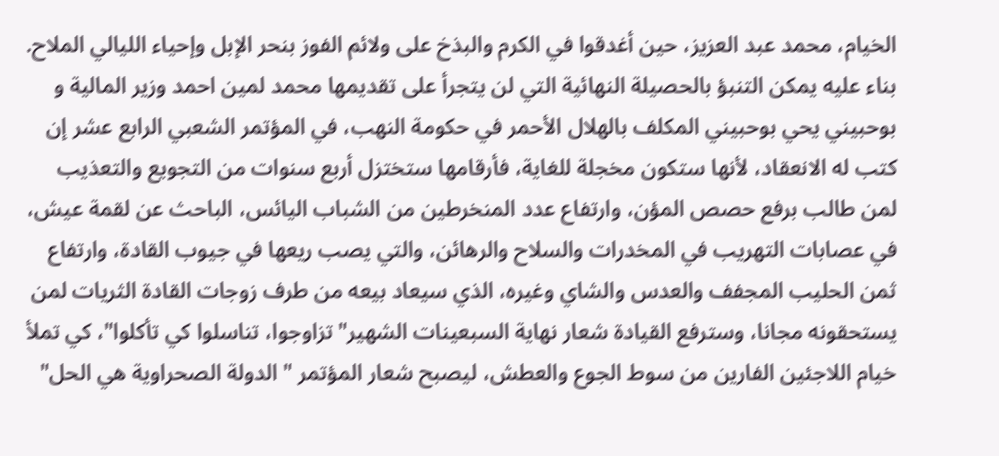الخيام، محمد عبد العزيز، حين أغدقوا في الكرم والبذخ على ولائم الفوز بنحر الإبل وإحياء الليالي الملاح.
بناء عليه يمكن التنبؤ بالحصيلة النهائية التي لن يتجرأ على تقديمها محمد لمين احمد وزير المالية و بوحبيني يحي بوحبيني المكلف بالهلال الأحمر في حكومة النهب، في المؤتمر الشعبي الرابع عشر إن كتب له الانعقاد، لأنها ستكون مخجلة للغاية، فأرقامها ستختزل أربع سنوات من التجويع والتعذيب لمن طالب برفع حصص المؤن، وارتفاع عدد المنخرطين من الشباب اليائس، الباحث عن لقمة عيش، في عصابات التهريب في المخدرات والسلاح والرهائن، والتي يصب ريعها في جيوب القادة، وارتفاع ثمن الحليب المجفف والعدس والشاي وغيره، الذي سيعاد بيعه من طرف زوجات القادة الثريات لمن يستحقونه مجانا، وسترفع القيادة شعار نهاية السبعينات الشهير" تزاوجوا، تناسلوا كي تأكلوا"، كي تملأ خيام اللاجئين الفارين من سوط الجوع والعطش، ليصبح شعار المؤتمر " الدولة الصحراوية هي الحل"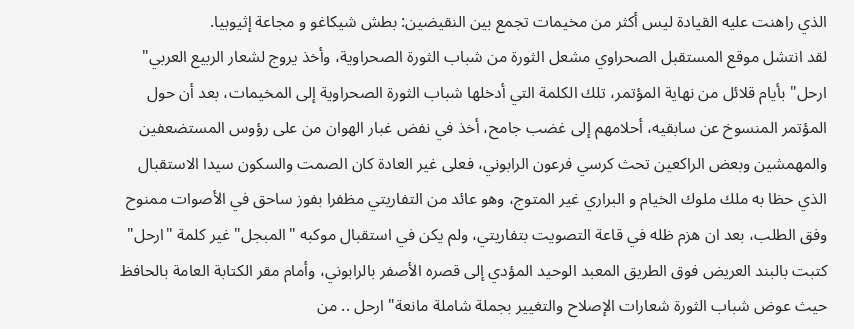الذي راهنت عليه القيادة ليس أكثر من مخيمات تجمع بين النقيضين: بطش شيكاغو و مجاعة إثيوبيا.
لقد انتشل موقع المستقبل الصحراوي مشعل الثورة من شباب الثورة الصحراوية، وأخذ يروج لشعار الربيع العربي" ارحل" بأيام قلائل من نهاية المؤتمر، تلك الكلمة التي أدخلها شباب الثورة الصحراوية إلى المخيمات، بعد أن حول المؤتمر المنسوخ عن سابقيه، أحلامهم إلى غضب جامح، أخذ في نفض غبار الهوان من على رؤوس المستضعفين والمهمشين وبعض الراكعين تحث كرسي فرعون الرابوني، فعلى غير العادة كان الصمت والسكون سيدا الاستقبال الذي حظا به ملك ملوك الخيام و البراري غير المتوج، وهو عائد من التفاريتي مظفرا بفوز ساحق في الأصوات ممنوح وفق الطلب، بعد ان هزم ظله في قاعة التصويت بتفاريتي، ولم يكن في استقبال موكبه "المبجل" غير كلمة "ارحل" كتبت بالبند العريض فوق الطريق المعبد الوحيد المؤدي إلى قصره الأصفر بالرابوني، وأمام مقر الكتابة العامة بالحافظ حيث عوض شباب الثورة شعارات الإصلاح والتغيير بجملة شاملة مانعة" ارحل .. من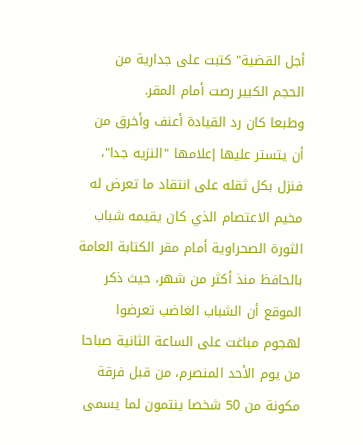أجل القضية" كتبت على جدارية من الحجم الكبير رصت أمام المقر.
وطبعا كان رد القيادة أعنف وأخرق من أن يتستر عليها إعلامها "النزيه جدا"، فنزل بكل ثقله على انتقاد ما تعرض له مخيم الاعتصام الذي كان يقيمه شباب الثورة الصحراوية أمام مقر الكتابة العامة بالحافظ منذ أكثر من شهر، حيث ذكر الموقع أن الشباب الغاضب تعرضوا لهجوم مباغت على الساعة الثانية صباحا من يوم الأحد المنصرم، من قبل فرقة مكونة من 50 شخصا ينتمون لما يسمى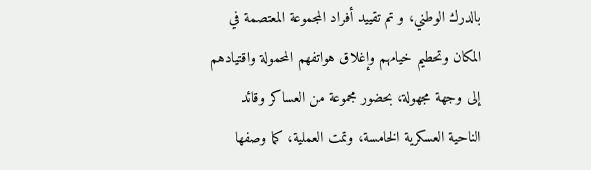بالدرك الوطني، و تم تقييد أفراد المجموعة المعتصمة في المكان وتحطيم خيامهم وإغلاق هواتفهم المحمولة واقتيادهم إلى وجهة مجهولة، بحضور مجموعة من العساكر وقائد الناحية العسكرية الخامسة، وتمت العملية، كما وصفها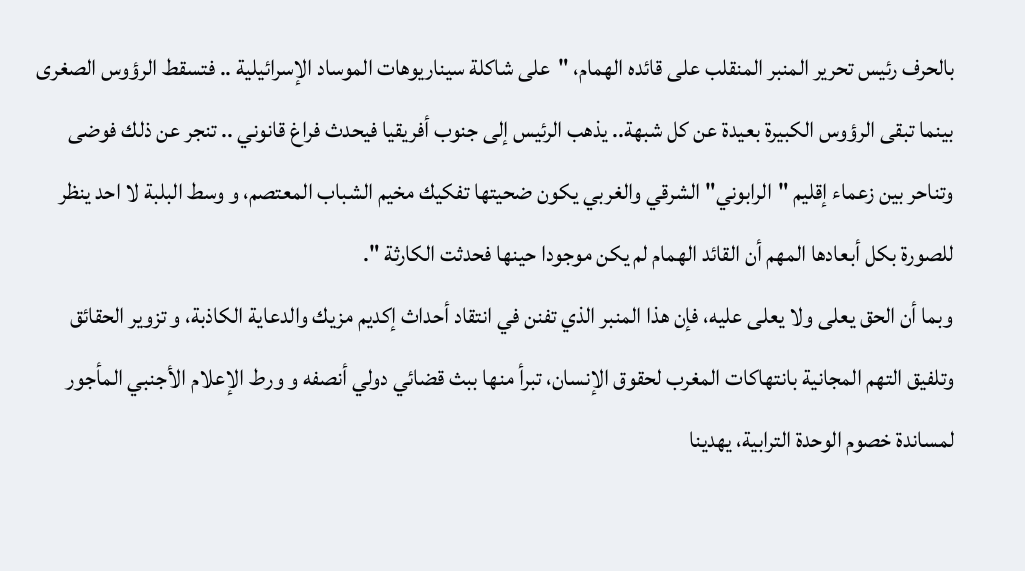بالحرف رئيس تحرير المنبر المنقلب على قائده الهمام، "على شاكلة سيناريوهات الموساد الإسرائيلية .. فتسقط الرؤوس الصغرى بينما تبقى الرؤوس الكبيرة بعيدة عن كل شبهة.. يذهب الرئيس إلى جنوب أفريقيا فيحدث فراغ قانوني .. تنجر عن ذلك فوضى وتناحر بين زعماء إقليم "الرابوني" الشرقي والغربي يكون ضحيتها تفكيك مخيم الشباب المعتصم، و وسط البلبة لا احد ينظر للصورة بكل أبعادها المهم أن القائد الهمام لم يكن موجودا حينها فحدثت الكارثة ".
وبما أن الحق يعلى ولا يعلى عليه، فإن هذا المنبر الذي تفنن في انتقاد أحداث إكديم مزيك والدعاية الكاذبة، و تزوير الحقائق وتلفيق التهم المجانية بانتهاكات المغرب لحقوق الإنسان، تبرأ منها ببث قضائي دولي أنصفه و ورط الإعلام الأجنبي المأجور لمساندة خصوم الوحدة الترابية، يهدينا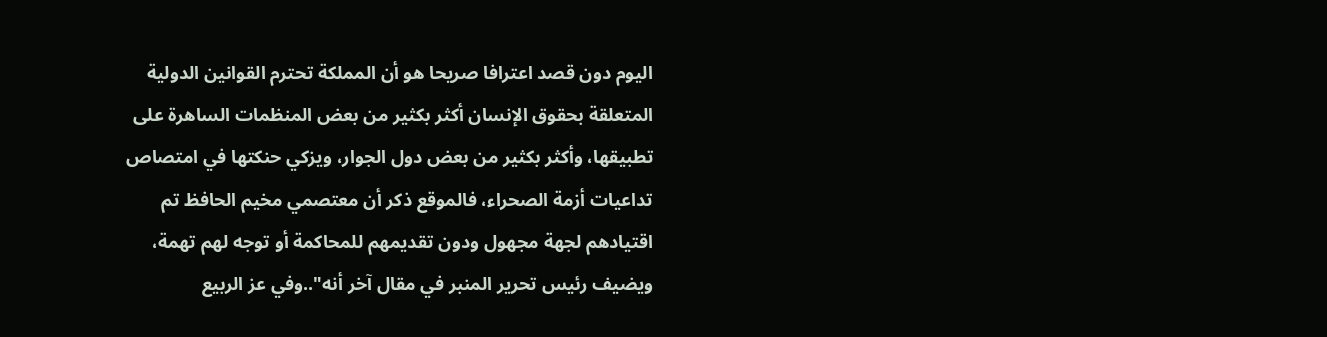اليوم دون قصد اعترافا صريحا هو أن المملكة تحترم القوانين الدولية المتعلقة بحقوق الإنسان أكثر بكثير من بعض المنظمات الساهرة على تطبيقها، وأكثر بكثير من بعض دول الجوار، ويزكي حنكتها في امتصاص تداعيات أزمة الصحراء، فالموقع ذكر أن معتصمي مخيم الحافظ تم اقتيادهم لجهة مجهول ودون تقديمهم للمحاكمة أو توجه لهم تهمة، ويضيف رئيس تحرير المنبر في مقال آخر أنه"..وفي عز الربيع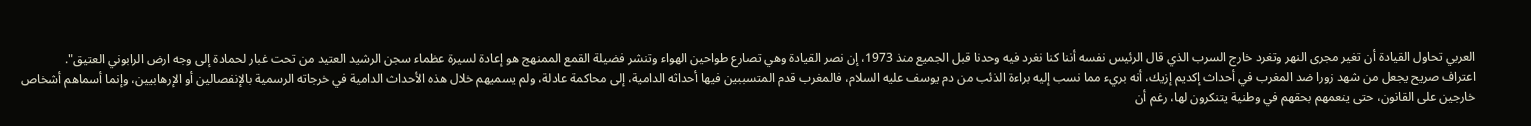العربي تحاول القيادة أن تغير مجرى النهر وتغرد خارج السرب الذي قال الرئيس نفسه أننا كنا نغرد فيه وحدنا قبل الجميع منذ 1973، إن نصر القيادة وهي تصارع طواحين الهواء وتنشر فضيلة القمع الممنهج هو إعادة لسيرة عظماء سجن الرشيد العتيد من تحت غبار لحمادة إلى وجه ارض الرابوني العتيق".
اعتراف صريح يجعل من شهد زورا ضد المغرب في أحداث إكديم إزيك، أنه بريء مما نسب إليه براءة الذئب من دم يوسف عليه السلام، فالمغرب قدم المتسببين فيها أحداثه الدامية، إلى محاكمة عادلة، ولم يسميهم خلال هذه الأحداث الدامية في خرجاته الرسمية بالإنفصالين أو الإرهابيين، وإنما أسماهم أشخاص خارجين على القانون، حتى ينعمهم بحقهم في وطنية يتنكرون لها، رغم أن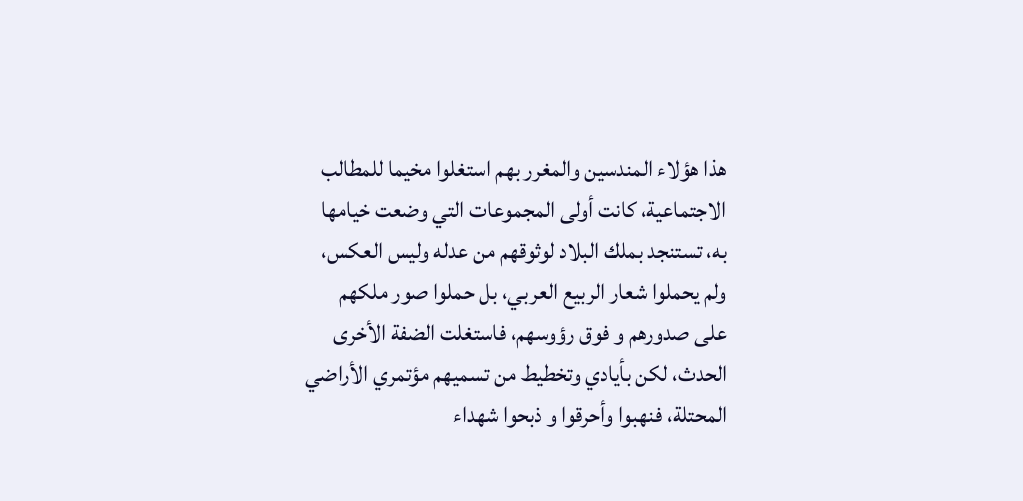هذا هؤلاء المندسين والمغرر بهم استغلوا مخيما للمطالب الاجتماعية، كانت أولى المجموعات التي وضعت خيامها به، تستنجد بملك البلاد لوثوقهم من عدله وليس العكس، ولم يحملوا شعار الربيع العربي، بل حملوا صور ملكهم على صدورهم و فوق رؤوسهم، فاستغلت الضفة الأخرى الحدث، لكن بأيادي وتخطيط من تسميهم مؤتمري الأراضي المحتلة، فنهبوا وأحرقوا و ذبحوا شهداء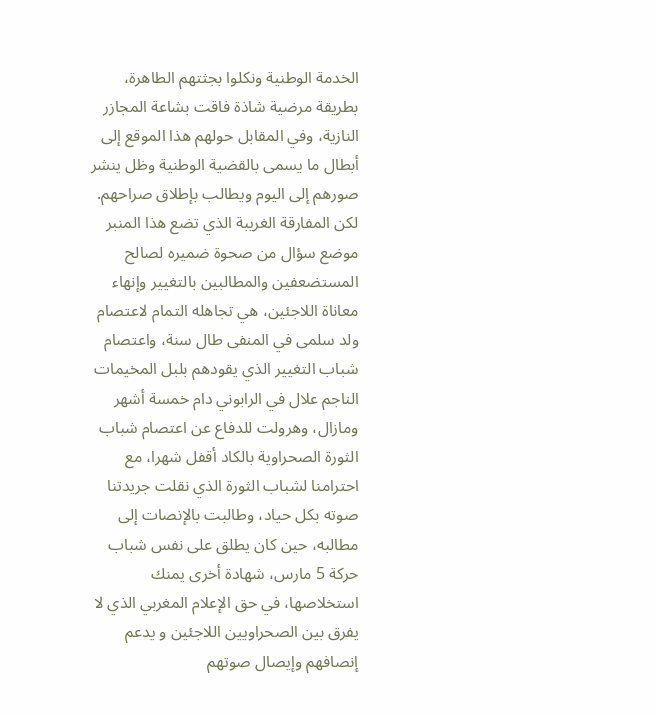الخدمة الوطنية ونكلوا بجثتهم الطاهرة، بطريقة مرضية شاذة فاقت بشاعة المجازر النازية، وفي المقابل حولهم هذا الموقع إلى أبطال ما يسمى بالقضية الوطنية وظل ينشر صورهم إلى اليوم ويطالب بإطلاق صراحهم.
لكن المفارقة الغريبة الذي تضع هذا المنبر موضع سؤال من صحوة ضميره لصالح المستضعفين والمطالبين بالتغيير وإنهاء معاناة اللاجئين، هي تجاهله التمام لاعتصام ولد سلمى في المنفى طال سنة، واعتصام شباب التغيير الذي يقودهم بلبل المخيمات الناجم علال في الرابوني دام خمسة أشهر ومازال، وهرولت للدفاع عن اعتصام شباب الثورة الصحراوية بالكاد أقفل شهرا، مع احترامنا لشباب الثورة الذي نقلت جريدتنا صوته بكل حياد، وطالبت بالإنصات إلى مطالبه، حين كان يطلق على نفس شباب حركة 5 مارس، شهادة أخرى يمنك استخلاصها، في حق الإعلام المغربي الذي لا يفرق بين الصحراويين اللاجئين و يدعم إنصافهم وإيصال صوتهم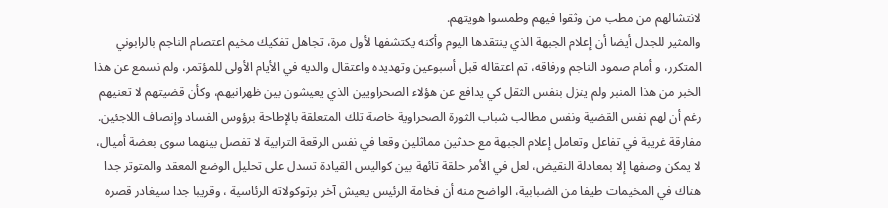لانتشالهم من مطب من وثقوا فيهم وطمسوا هويتهم.
والمثير للجدل أيضا أن إعلام الجبهة الذي ينتقدها اليوم وأكنه يكتشفها لأول مرة، تجاهل تفكيك مخيم اعتصام الناجم بالرابوني المتكرر، و أمام صمود الناجم ورفاقه، تم اعتقاله قبل أسبوعين وتهديده واعتقال والديه في الأيام الأولى للمؤتمر، ولم نسمع عن هذا الخبر من هذا المنبر ولم ينزل بنفس الثقل كي يدافع عن هؤلاء الصحراويين الذي يعيشون بين ظهرانيهم، وكأن قضيتهم لا تعنيهم رغم أن لهم نفس القضية ونفس مطالب شباب الثورة الصحراوية خاصة تلك المتعلقة بالإطاحة برؤوس الفساد وإنصاف اللاجئين.
مفارقة غريبة في تفاعل وتعامل إعلام الجبهة مع حدثين مماثلين وقعا في نفس الرقعة الترابية لا تفصل بينهما سوى بعضة أميال، لا يمكن وصفها إلا بمعادلة النقيض، لعل في الأمر حلقة تائهة بين كواليس القيادة تسدل على تحليل الوضع المعقد والمتوتر جدا هناك في المخيمات طيفا من الضبابية، الواضح منه أن فخامة الرئيس يعيش آخر برتوكولاته الرئاسية ، وقريبا جدا سيغادر قصره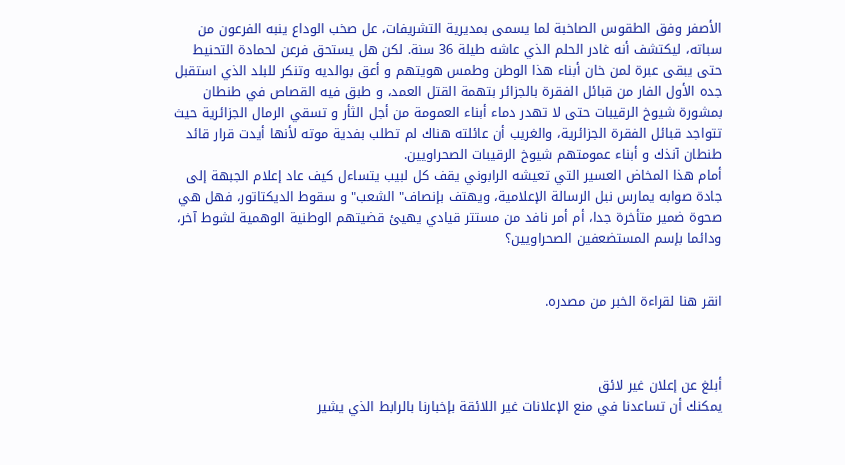الأصفر وفق الطقوس الصاخبة لما يسمى بمديرية التشريفات، عل صخب الوداع ينبه الفرعون من سباته، ليكتشف أنه غادر الحلم الذي عاشه طيلة 36 سنة. لكن هل يستحق فرعن لحمادة التحنيط حتى يبقى عبرة لمن خان أبناء هذا الوطن وطمس هويتهم و أعق بوالديه وتنكر للبلد الذي استقبل جده الأول الفار من قبائل الفقرة بالجزائر بتهمة القتل العمد، و طبق فيه القصاص في طنطان بمشورة شيوخ الرقيبات حتى لا تهدر دماء أبناء العمومة من أجل الثأر و تسقي الرمال الجزائرية حيث تتواجد قبائل الفقرة الجزائرية، والغريب أن عائلته هناك لم تطلب بفدية موته لأنها أيدت قرار قائد طنطان آنذك و أبناء عمومتهم شيوخ الرقيبات الصحراويين.
أمام هذا المخاض العسير التي تعيشه الرابوني يقف كل لبيب يتساءل كيف عاد إعلام الجبهة إلى جادة صوابه يمارس نبل الرسالة الإعلامية، ويهتف بإنصاف" الشعب" و سقوط الديكتاتور، فهل هي صحوة ضمير متأخرة جدا، أم أمر نافد من مستتر قيادي يهيئ قضيتهم الوطنية الوهمية لشوط آخر، ودائما بإسم المستضعفين الصحراويين؟


انقر هنا لقراءة الخبر من مصدره.



أبلغ عن إعلان غير لائق
يمكنك أن تساعدنا في منع الإعلانات غير اللائقة بإخبارنا بالرابط الذي يشير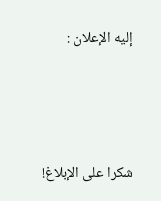إليه الإعلان :





شكرا على الإبلاغ!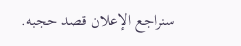سنراجع الإعلان قصد حجبه.